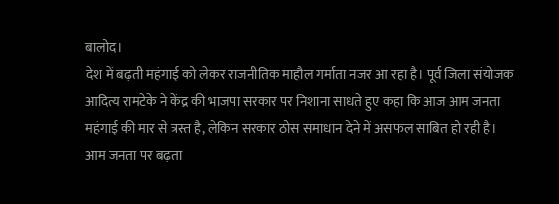बालोद।
देश में बढ़ती महंगाई को लेकर राजनीतिक माहौल गर्माता नजर आ रहा है। पूर्व जिला संयोजक आदित्य रामटेके ने केंद्र की भाजपा सरकार पर निशाना साधते हुए कहा कि आज आम जनता महंगाई की मार से त्रस्त है, लेकिन सरकार ठोस समाधान देने में असफल साबित हो रही है।
आम जनता पर बढ़ता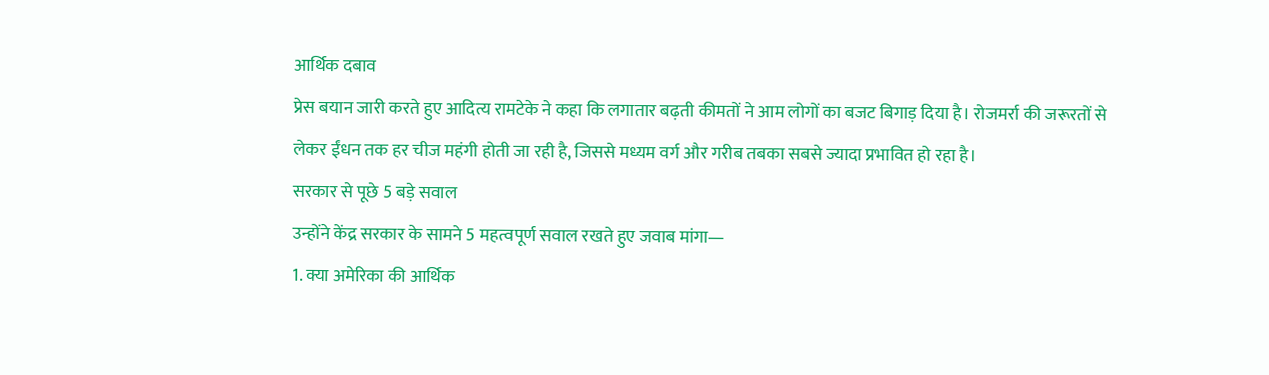आर्थिक दबाव
प्रेस बयान जारी करते हुए आदित्य रामटेके ने कहा कि लगातार बढ़ती कीमतों ने आम लोगों का बजट बिगाड़ दिया है। रोजमर्रा की जरूरतों से लेकर ईंधन तक हर चीज महंगी होती जा रही है, जिससे मध्यम वर्ग और गरीब तबका सबसे ज्यादा प्रभावित हो रहा है।
सरकार से पूछे 5 बड़े सवाल
उन्होंने केंद्र सरकार के सामने 5 महत्वपूर्ण सवाल रखते हुए जवाब मांगा—
1. क्या अमेरिका की आर्थिक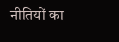नीतियों का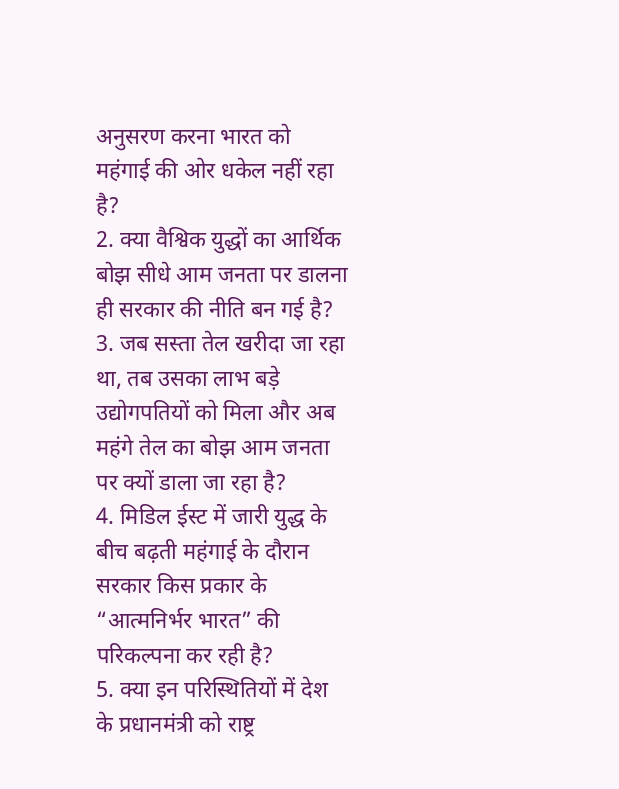अनुसरण करना भारत को महंगाई की ओर धकेल नहीं रहा है?
2. क्या वैश्विक युद्धों का आर्थिक बोझ सीधे आम जनता पर डालना ही सरकार की नीति बन गई है?
3. जब सस्ता तेल खरीदा जा रहा था, तब उसका लाभ बड़े उद्योगपतियों को मिला और अब महंगे तेल का बोझ आम जनता पर क्यों डाला जा रहा है?
4. मिडिल ईस्ट में जारी युद्ध के बीच बढ़ती महंगाई के दौरान सरकार किस प्रकार के “आत्मनिर्भर भारत” की परिकल्पना कर रही है?
5. क्या इन परिस्थितियों में देश के प्रधानमंत्री को राष्ट्र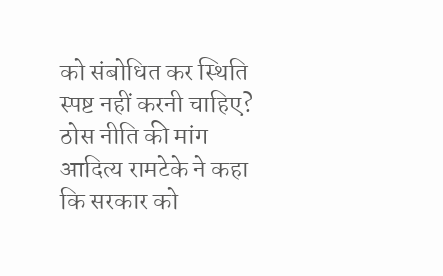को संबोधित कर स्थिति स्पष्ट नहीं करनी चाहिए?
ठोस नीति की मांग
आदित्य रामटेके ने कहा कि सरकार को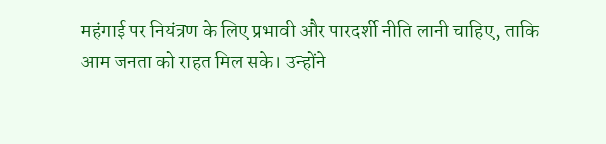महंगाई पर नियंत्रण के लिए प्रभावी और पारदर्शी नीति लानी चाहिए, ताकि आम जनता को राहत मिल सके। उन्होंने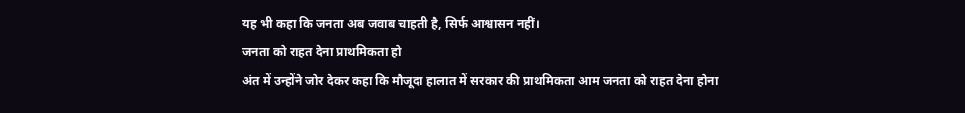यह भी कहा कि जनता अब जवाब चाहती है, सिर्फ आश्वासन नहीं।
जनता को राहत देना प्राथमिकता हो
अंत में उन्होंने जोर देकर कहा कि मौजूदा हालात में सरकार की प्राथमिकता आम जनता को राहत देना होना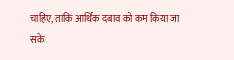चाहिए, ताकि आर्थिक दबाव को कम किया जा सके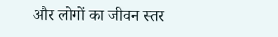और लोगों का जीवन स्तर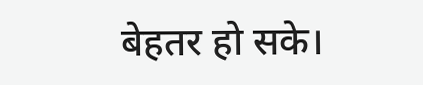बेहतर हो सके।